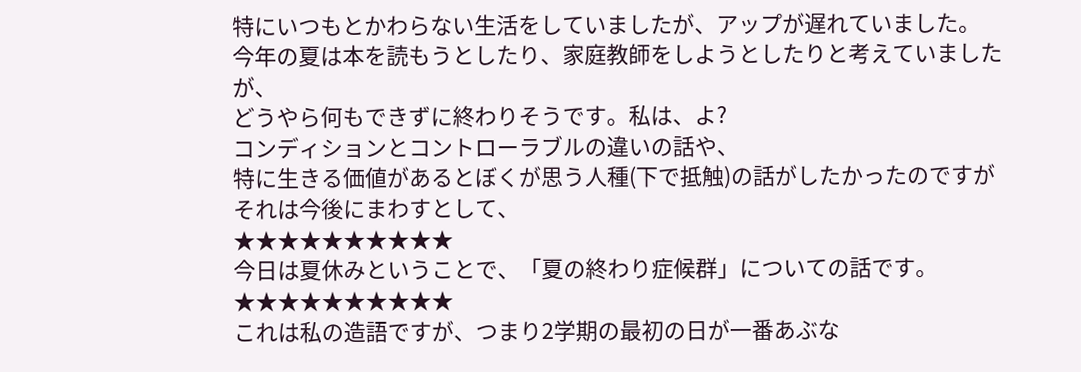特にいつもとかわらない生活をしていましたが、アップが遅れていました。
今年の夏は本を読もうとしたり、家庭教師をしようとしたりと考えていましたが、
どうやら何もできずに終わりそうです。私は、よ?
コンディションとコントローラブルの違いの話や、
特に生きる価値があるとぼくが思う人種(下で抵触)の話がしたかったのですが
それは今後にまわすとして、
★★★★★★★★★★
今日は夏休みということで、「夏の終わり症候群」についての話です。
★★★★★★★★★★
これは私の造語ですが、つまり2学期の最初の日が一番あぶな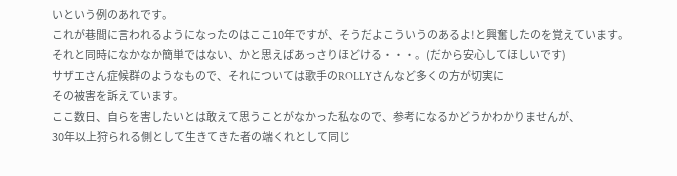いという例のあれです。
これが巷間に言われるようになったのはここ10年ですが、そうだよこういうのあるよ!と興奮したのを覚えています。
それと同時になかなか簡単ではない、かと思えばあっさりほどける・・・。(だから安心してほしいです)
サザエさん症候群のようなもので、それについては歌手のROLLYさんなど多くの方が切実に
その被害を訴えています。
ここ数日、自らを害したいとは敢えて思うことがなかった私なので、参考になるかどうかわかりませんが、
30年以上狩られる側として生きてきた者の端くれとして同じ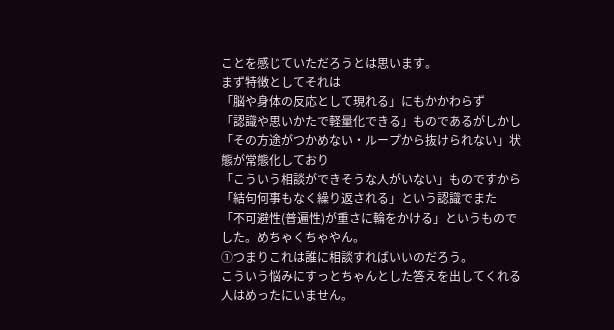ことを感じていただろうとは思います。
まず特徴としてそれは
「脳や身体の反応として現れる」にもかかわらず
「認識や思いかたで軽量化できる」ものであるがしかし
「その方途がつかめない・ループから抜けられない」状態が常態化しており
「こういう相談ができそうな人がいない」ものですから
「結句何事もなく繰り返される」という認識でまた
「不可避性(普遍性)が重さに輪をかける」というものでした。めちゃくちゃやん。
①つまりこれは誰に相談すればいいのだろう。
こういう悩みにすっとちゃんとした答えを出してくれる人はめったにいません。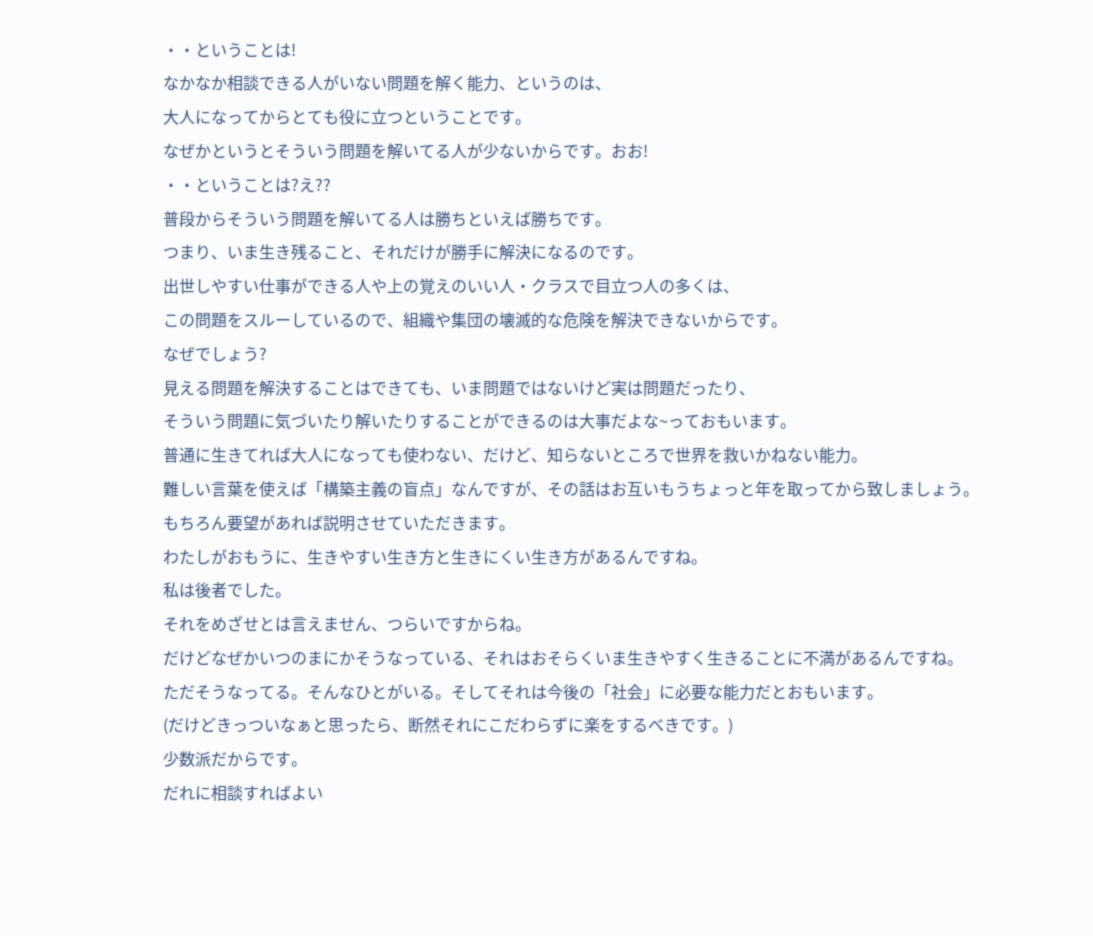・・ということは!
なかなか相談できる人がいない問題を解く能力、というのは、
大人になってからとても役に立つということです。
なぜかというとそういう問題を解いてる人が少ないからです。おお!
・・ということは?え??
普段からそういう問題を解いてる人は勝ちといえば勝ちです。
つまり、いま生き残ること、それだけが勝手に解決になるのです。
出世しやすい仕事ができる人や上の覚えのいい人・クラスで目立つ人の多くは、
この問題をスルーしているので、組織や集団の壊滅的な危険を解決できないからです。
なぜでしょう?
見える問題を解決することはできても、いま問題ではないけど実は問題だったり、
そういう問題に気づいたり解いたりすることができるのは大事だよな~っておもいます。
普通に生きてれば大人になっても使わない、だけど、知らないところで世界を救いかねない能力。
難しい言葉を使えば「構築主義の盲点」なんですが、その話はお互いもうちょっと年を取ってから致しましょう。
もちろん要望があれば説明させていただきます。
わたしがおもうに、生きやすい生き方と生きにくい生き方があるんですね。
私は後者でした。
それをめざせとは言えません、つらいですからね。
だけどなぜかいつのまにかそうなっている、それはおそらくいま生きやすく生きることに不満があるんですね。
ただそうなってる。そんなひとがいる。そしてそれは今後の「社会」に必要な能力だとおもいます。
(だけどきっついなぁと思ったら、断然それにこだわらずに楽をするべきです。)
少数派だからです。
だれに相談すればよい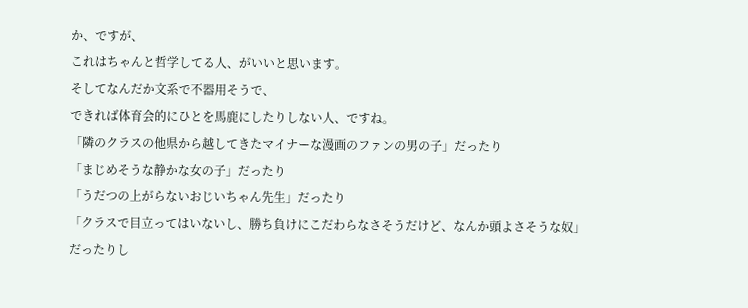か、ですが、
これはちゃんと哲学してる人、がいいと思います。
そしてなんだか文系で不器用そうで、
できれば体育会的にひとを馬鹿にしたりしない人、ですね。
「隣のクラスの他県から越してきたマイナーな漫画のファンの男の子」だったり
「まじめそうな静かな女の子」だったり
「うだつの上がらないおじいちゃん先生」だったり
「クラスで目立ってはいないし、勝ち負けにこだわらなさそうだけど、なんか頭よさそうな奴」
だったりし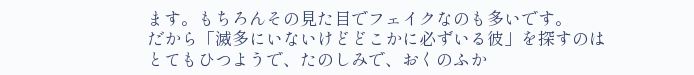ます。もちろんその見た目でフェイクなのも多いです。
だから「滅多にいないけどどこかに必ずいる彼」を探すのは
とてもひつようで、たのしみで、おくのふか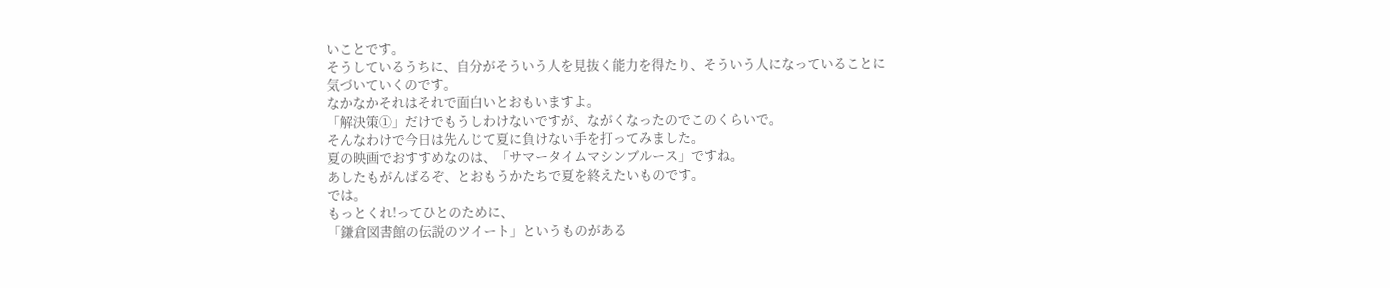いことです。
そうしているうちに、自分がそういう人を見抜く能力を得たり、そういう人になっていることに
気づいていくのです。
なかなかそれはそれで面白いとおもいますよ。
「解決策①」だけでもうしわけないですが、ながくなったのでこのくらいで。
そんなわけで今日は先んじて夏に負けない手を打ってみました。
夏の映画でおすすめなのは、「サマータイムマシンブルース」ですね。
あしたもがんばるぞ、とおもうかたちで夏を終えたいものです。
では。
もっとくれ!ってひとのために、
「鎌倉図書館の伝説のツイート」というものがある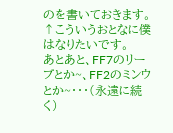のを書いておきます。
↑こういうおとなに僕はなりたいです。
あとあと、FF7のリーブとか~、FF2のミンウとか~・・・(永遠に続く)